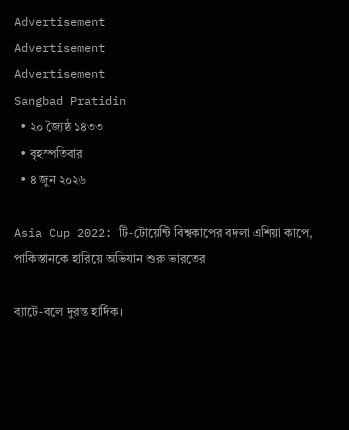Advertisement
Advertisement
Advertisement
Sangbad Pratidin
  • ২০ জ্যৈষ্ঠ ১৪৩৩
  • বৃহস্পতিবার
  • ৪ জুন ২০২৬

Asia Cup 2022: টি-টোয়েন্টি বিশ্বকাপের বদলা এশিয়া কাপে, পাকিস্তানকে হারিয়ে অভিযান শুরু ভারতের

ব্যাটে-বলে দুরন্ত হার্দিক।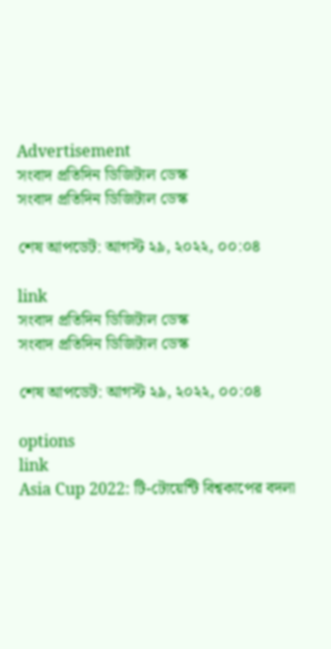Advertisement
সংবাদ প্রতিদিন ডিজিটাল ডেস্ক
সংবাদ প্রতিদিন ডিজিটাল ডেস্ক

শেষ আপডেট: আগস্ট ২৯, ২০২২, ০০:০৪

link
সংবাদ প্রতিদিন ডিজিটাল ডেস্ক
সংবাদ প্রতিদিন ডিজিটাল ডেস্ক

শেষ আপডেট: আগস্ট ২৯, ২০২২, ০০:০৪

options
link
Asia Cup 2022: টি-টোয়েন্টি বিশ্বকাপের বদলা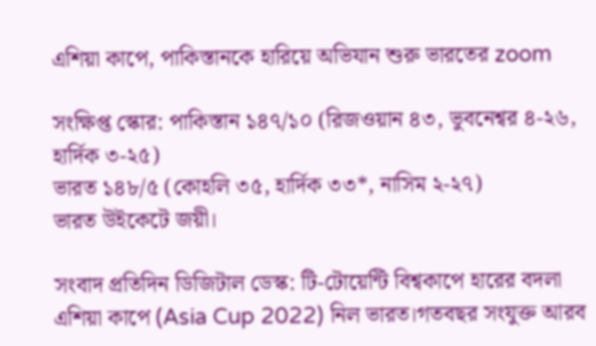এশিয়া কাপে, পাকিস্তানকে হারিয়ে অভিযান শুরু ভারতের zoom

সংক্ষিপ্ত স্কোর: পাকিস্তান ১৪৭/১০ (রিজওয়ান ৪৩, ভুবনেশ্বর ৪-২৬, হার্দিক ৩-২৫)
ভারত ১৪৮/৫ (কোহলি ৩৫, হার্দিক ৩৩*, নাসিম ২-২৭)
ভারত উইকেটে জয়ী।

সংবাদ প্রতিদিন ডিজিটাল ডেস্ক: টি-টোয়েন্টি বিশ্বকাপে হারের বদলা এশিয়া কাপে (Asia Cup 2022) নিল ভারত।গতবছর সংযুক্ত আরব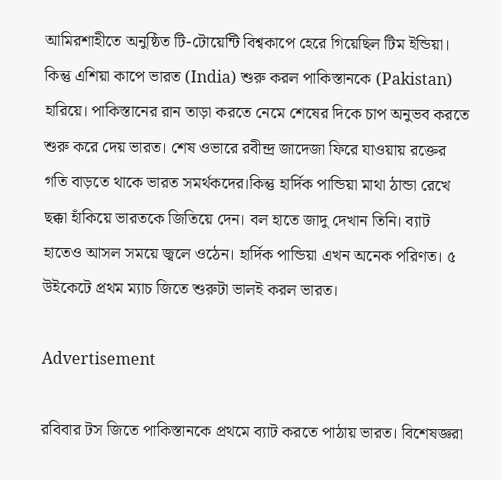আমিরশাহীতে অনুষ্ঠিত টি-টোয়েন্টি বিশ্বকাপে হেরে গিয়েছিল টিম ইন্ডিয়া। কিন্তু এশিয়া কাপে ভারত (India) শুরু করল পাকিস্তানকে (Pakistan) হারিয়ে। পাকিস্তানের রান তাড়া করতে নেমে শেষের দিকে চাপ অনুভব করতে শুরু করে দেয় ভারত। শেষ ওভারে রবীন্দ্র জাদেজা ফিরে যাওয়ায় রক্তের গতি বাড়তে থাকে ভারত সমর্থকদের।কিন্তু হার্দিক পান্ডিয়া মাথা ঠান্ডা রেখে ছক্কা হাঁকিয়ে ভারতকে জিতিয়ে দেন। বল হাতে জাদু দেখান তিনি। ব্যাট হাতেও আসল সময়ে জ্বলে ওঠেন। হার্দিক পান্ডিয়া এখন অনেক পরিণত। ৫ উইকেটে প্রথম ম্যাচ জিতে শুরুটা ভালই করল ভারত।

Advertisement

রবিবার টস জিতে পাকিস্তানকে প্রথমে ব্যাট করতে পাঠায় ভারত। বিশেষজ্ঞরা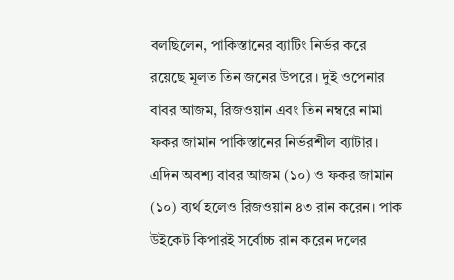বলছিলেন, পাকিস্তানের ব্যাটিং নির্ভর করে রয়েছে মূলত তিন জনের উপরে। দুই ওপেনার বাবর আজম, রিজওয়ান এবং তিন নম্বরে নামা ফকর জামান পাকিস্তানের নির্ভরশীল ব্যাটার। এদিন অবশ্য বাবর আজম (১০) ও ফকর জামান (১০) ব্যর্থ হলেও রিজওয়ান ৪৩ রান করেন। পাক উইকেট কিপারই সর্বোচ্চ রান করেন দলের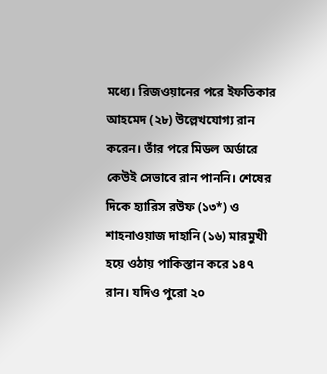মধ্যে। রিজওয়ানের পরে ইফতিকার আহমেদ (২৮) উল্লেখযোগ্য রান করেন। তাঁর পরে মিডল অর্ডারে কেউই সেভাবে রান পাননি। শেষের দিকে হ্যারিস রউফ (১৩*) ও শাহনাওয়াজ দাহানি (১৬) মারমুখী হয়ে ওঠায় পাকিস্তান করে ১৪৭ রান। যদিও পুরো ২০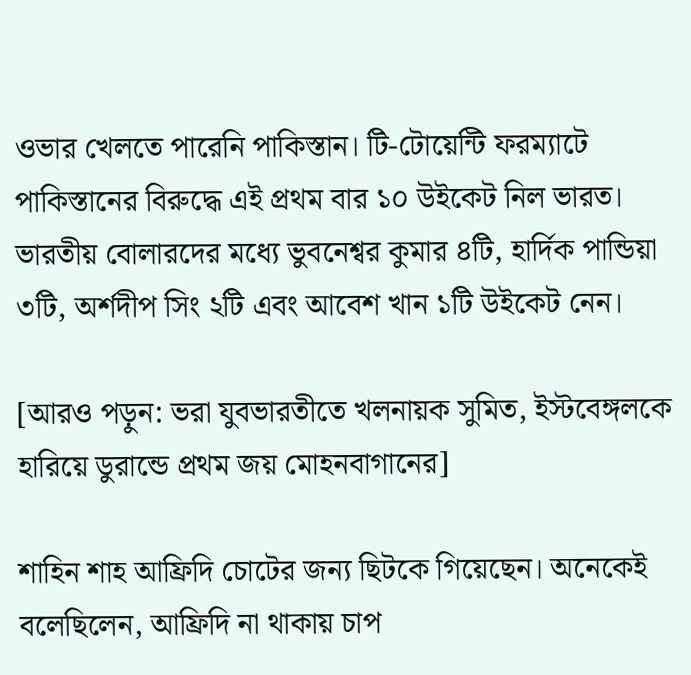ওভার খেলতে পারেনি পাকিস্তান। টি-টোয়েন্টি ফরম্যাটে পাকিস্তানের বিরুদ্ধে এই প্রথম বার ১০ উইকেট নিল ভারত। ভারতীয় বোলারদের মধ্যে ভুবনেশ্বর কুমার ৪টি, হার্দিক পান্ডিয়া ৩টি, অর্শদীপ সিং ২টি এবং আবেশ খান ১টি উইকেট নেন।

[আরও পড়ুন: ভরা যুবভারতীতে খলনায়ক সুমিত, ইস্টবেঙ্গলকে হারিয়ে ডুরান্ডে প্রথম জয় মোহনবাগানের]

শাহিন শাহ আফ্রিদি চোটের জন্য ছিটকে গিয়েছেন। অনেকেই বলেছিলেন, আফ্রিদি না থাকায় চাপ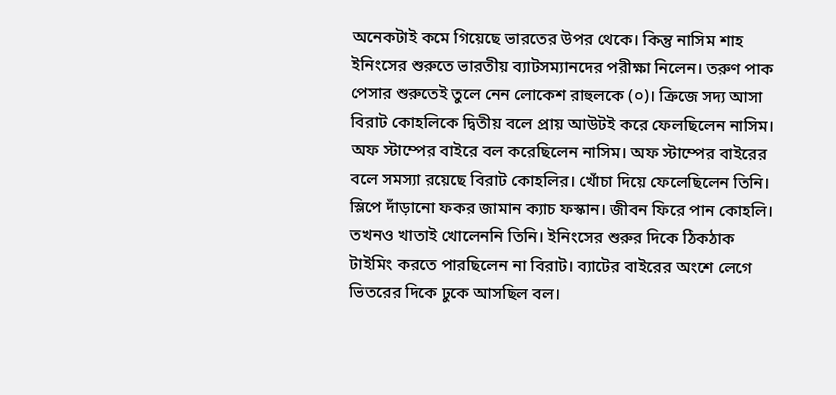অনেকটাই কমে গিয়েছে ভারতের উপর থেকে। কিন্তু নাসিম শাহ ইনিংসের শুরুতে ভারতীয় ব্যাটসম্যানদের পরীক্ষা নিলেন। তরুণ পাক পেসার শুরুতেই তুলে নেন লোকেশ রাহুলকে (০)। ক্রিজে সদ্য আসা বিরাট কোহলিকে দ্বিতীয় বলে প্রায় আউটই করে ফেলছিলেন নাসিম। অফ স্টাম্পের বাইরে বল করেছিলেন নাসিম। অফ স্টাম্পের বাইরের বলে সমস্যা রয়েছে বিরাট কোহলির। খোঁচা দিয়ে ফেলেছিলেন তিনি। স্লিপে দাঁড়ানো ফকর জামান ক্যাচ ফস্কান। জীবন ফিরে পান কোহলি। তখনও খাতাই খোলেননি তিনি। ইনিংসের শুরুর দিকে ঠিকঠাক টাইমিং করতে পারছিলেন না বিরাট। ব্যাটের বাইরের অংশে লেগে ভিতরের দিকে ঢুকে আসছিল বল।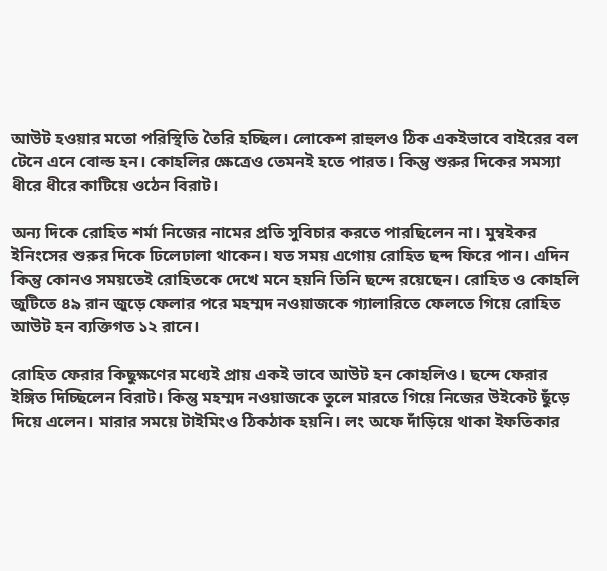আউট হওয়ার মতো পরিস্থিতি তৈরি হচ্ছিল। লোকেশ রাহুলও ঠিক একইভাবে বাইরের বল টেনে এনে বোল্ড হন। কোহলির ক্ষেত্রেও তেমনই হতে পারত। কিন্তু শুরুর দিকের সমস্যা ধীরে ধীরে কাটিয়ে ওঠেন বিরাট।

অন্য দিকে রোহিত শর্মা নিজের নামের প্রতি সুবিচার করতে পারছিলেন না। মুম্বইকর ইনিংসের শুরুর দিকে ঢিলেঢালা থাকেন। যত সময় এগোয় রোহিত ছন্দ ফিরে পান। এদিন কিন্তু কোনও সময়তেই রোহিতকে দেখে মনে হয়নি তিনি ছন্দে রয়েছেন। রোহিত ও কোহলি জুটিতে ৪৯ রান জুড়ে ফেলার পরে মহম্মদ নওয়াজকে গ্যালারিতে ফেলতে গিয়ে রোহিত আউট হন ব্যক্তিগত ১২ রানে।

রোহিত ফেরার কিছুক্ষণের মধ্যেই প্রায় একই ভাবে আউট হন কোহলিও। ছন্দে ফেরার ইঙ্গিত দিচ্ছিলেন বিরাট। কিন্তু মহম্মদ নওয়াজকে তুলে মারতে গিয়ে নিজের উইকেট ছুঁড়ে দিয়ে এলেন। মারার সময়ে টাইমিংও ঠিকঠাক হয়নি। লং অফে দাঁড়িয়ে থাকা ইফতিকার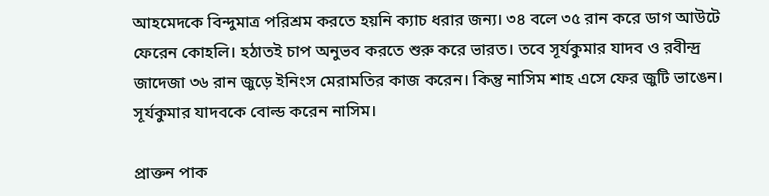আহমেদকে বিন্দুমাত্র পরিশ্রম করতে হয়নি ক্যাচ ধরার জন্য। ৩৪ বলে ৩৫ রান করে ডাগ আউটে ফেরেন কোহলি। হঠাতই চাপ অনুভব করতে শুরু করে ভারত। তবে সূর্যকুমার যাদব ও রবীন্দ্র জাদেজা ৩৬ রান জুড়ে ইনিংস মেরামতির কাজ করেন। কিন্তু নাসিম শাহ এসে ফের জুটি ভাঙেন। সূর্যকুমার যাদবকে বোল্ড করেন নাসিম।

প্রাক্তন পাক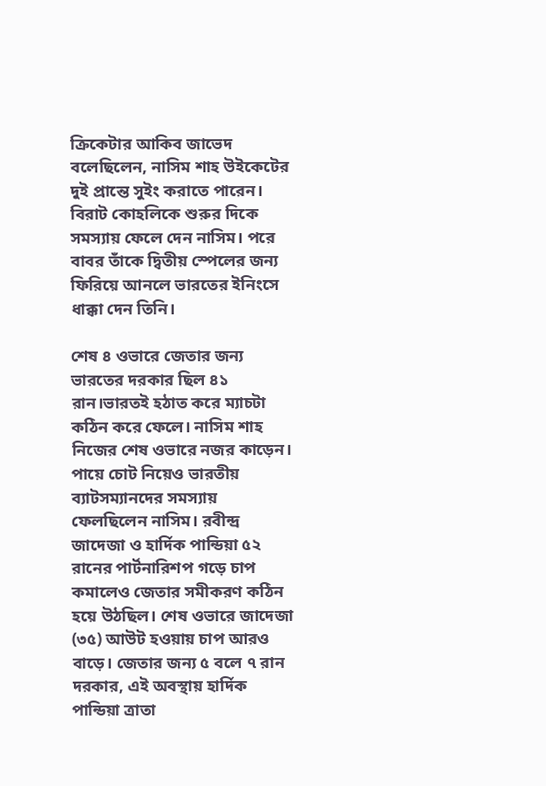ক্রিকেটার আকিব জাভেদ বলেছিলেন, নাসিম শাহ উইকেটের দুই প্রান্তে সুইং করাতে পারেন। বিরাট কোহলিকে শুরুর দিকে সমস্যায় ফেলে দেন নাসিম। পরে বাবর তাঁকে দ্বিতীয় স্পেলের জন্য ফিরিয়ে আনলে ভারতের ইনিংসে ধাক্কা দেন তিনি।

শেষ ৪ ওভারে জেতার জন্য ভারতের দরকার ছিল ৪১ রান।ভারতই হঠাত করে ম্যাচটা কঠিন করে ফেলে। নাসিম শাহ নিজের শেষ ওভারে নজর কাড়েন। পায়ে চোট নিয়েও ভারতীয় ব্যাটসম্যানদের সমস্যায় ফেলছিলেন নাসিম। রবীন্দ্র জাদেজা ও হার্দিক পান্ডিয়া ৫২ রানের পার্টনারিশপ গড়ে চাপ কমালেও জেতার সমীকরণ কঠিন হয়ে উঠছিল। শেষ ওভারে জাদেজা (৩৫) আউট হওয়ায় চাপ আরও বাড়ে। জেতার জন্য ৫ বলে ৭ রান দরকার, এই অবস্থায় হার্দিক পান্ডিয়া ত্রাতা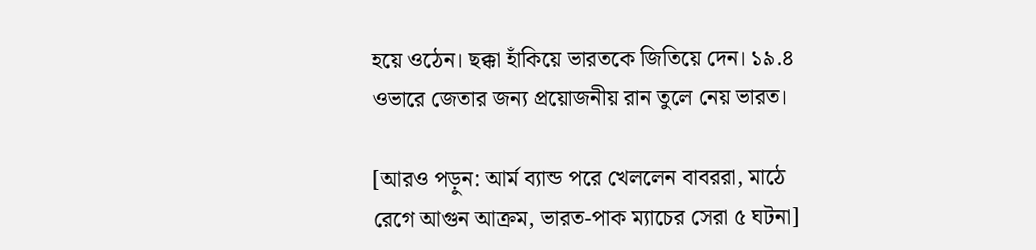হয়ে ওঠেন। ছক্কা হাঁকিয়ে ভারতকে জিতিয়ে দেন। ১৯.৪ ওভারে জেতার জন্য প্রয়োজনীয় রান তুলে নেয় ভারত।

[আরও পড়ুন: আর্ম ব্যান্ড পরে খেললেন বাবররা, মাঠে রেগে আগুন আক্রম, ভারত-পাক ম্যাচের সেরা ৫ ঘটনা]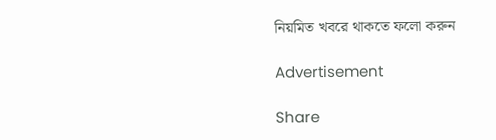নিয়মিত খবরে থাকতে ফলো করুন

Advertisement

Share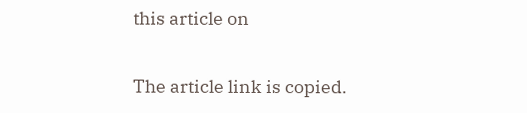this article on

The article link is copied.